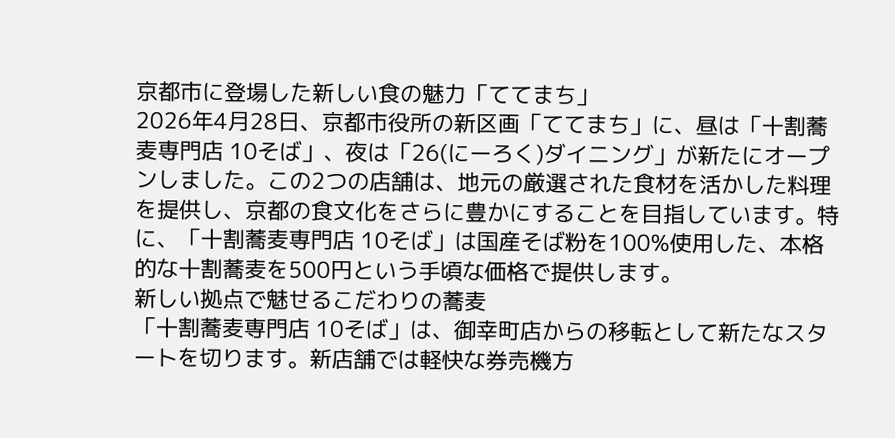京都市に登場した新しい食の魅力「ててまち」
2026年4月28日、京都市役所の新区画「ててまち」に、昼は「十割蕎麦専門店 10そば」、夜は「26(にーろく)ダイニング」が新たにオープンしました。この2つの店舗は、地元の厳選された食材を活かした料理を提供し、京都の食文化をさらに豊かにすることを目指しています。特に、「十割蕎麦専門店 10そば」は国産そば粉を100%使用した、本格的な十割蕎麦を500円という手頃な価格で提供します。
新しい拠点で魅せるこだわりの蕎麦
「十割蕎麦専門店 10そば」は、御幸町店からの移転として新たなスタートを切ります。新店舗では軽快な券売機方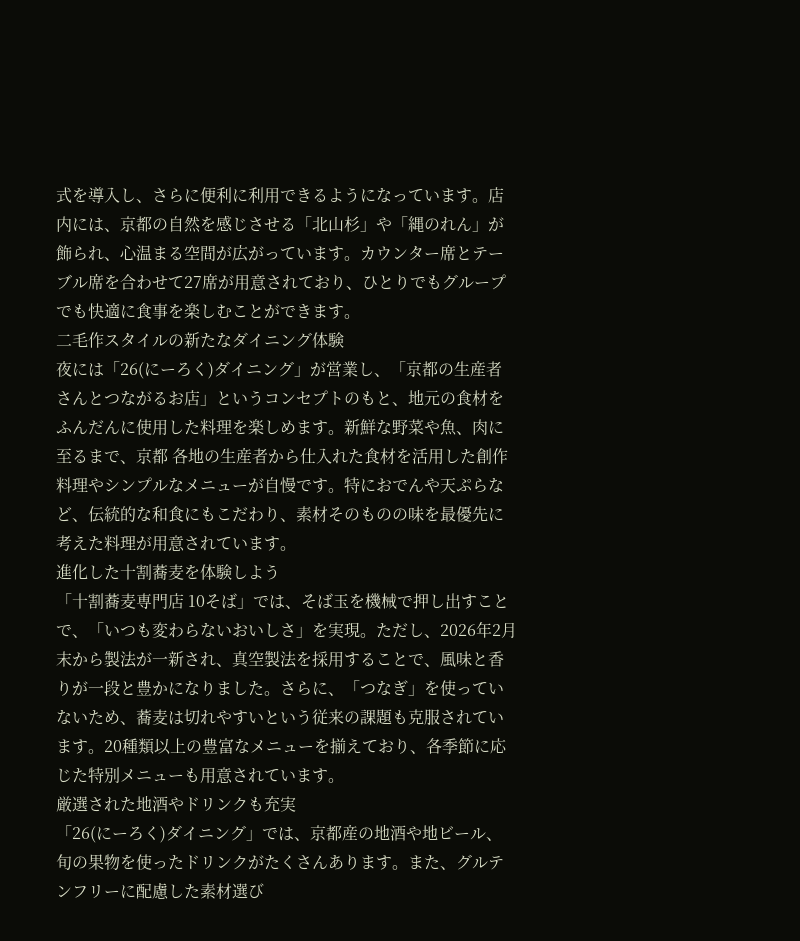式を導入し、さらに便利に利用できるようになっています。店内には、京都の自然を感じさせる「北山杉」や「縄のれん」が飾られ、心温まる空間が広がっています。カウンター席とテーブル席を合わせて27席が用意されており、ひとりでもグループでも快適に食事を楽しむことができます。
二毛作スタイルの新たなダイニング体験
夜には「26(にーろく)ダイニング」が営業し、「京都の生産者さんとつながるお店」というコンセプトのもと、地元の食材をふんだんに使用した料理を楽しめます。新鮮な野菜や魚、肉に至るまで、京都 各地の生産者から仕入れた食材を活用した創作料理やシンプルなメニューが自慢です。特におでんや天ぷらなど、伝統的な和食にもこだわり、素材そのものの味を最優先に考えた料理が用意されています。
進化した十割蕎麦を体験しよう
「十割蕎麦専門店 10そば」では、そば玉を機械で押し出すことで、「いつも変わらないおいしさ」を実現。ただし、2026年2月末から製法が一新され、真空製法を採用することで、風味と香りが一段と豊かになりました。さらに、「つなぎ」を使っていないため、蕎麦は切れやすいという従来の課題も克服されています。20種類以上の豊富なメニューを揃えており、各季節に応じた特別メニューも用意されています。
厳選された地酒やドリンクも充実
「26(にーろく)ダイニング」では、京都産の地酒や地ビール、旬の果物を使ったドリンクがたくさんあります。また、グルテンフリーに配慮した素材選び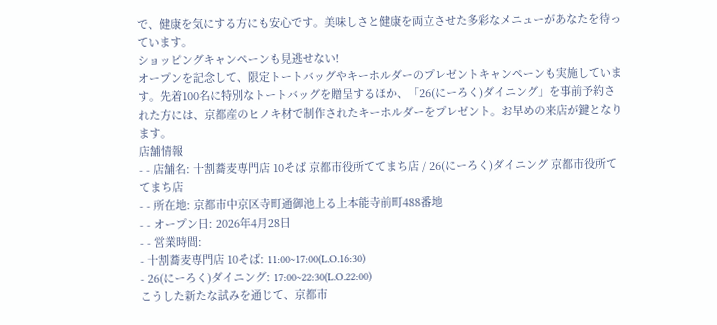で、健康を気にする方にも安心です。美味しさと健康を両立させた多彩なメニューがあなたを待っています。
ショッピングキャンペーンも見逃せない!
オープンを記念して、限定トートバッグやキーホルダーのプレゼントキャンペーンも実施しています。先着100名に特別なトートバッグを贈呈するほか、「26(にーろく)ダイニング」を事前予約された方には、京都産のヒノキ材で制作されたキーホルダーをプレゼント。お早めの来店が鍵となります。
店舗情報
- - 店舗名: 十割蕎麦専門店 10そば 京都市役所ててまち店 / 26(にーろく)ダイニング 京都市役所ててまち店
- - 所在地: 京都市中京区寺町通御池上る上本能寺前町488番地
- - オープン日: 2026年4月28日
- - 営業時間:
- 十割蕎麦専門店 10そば: 11:00~17:00(L.O.16:30)
- 26(にーろく)ダイニング: 17:00~22:30(L.O.22:00)
こうした新たな試みを通じて、京都市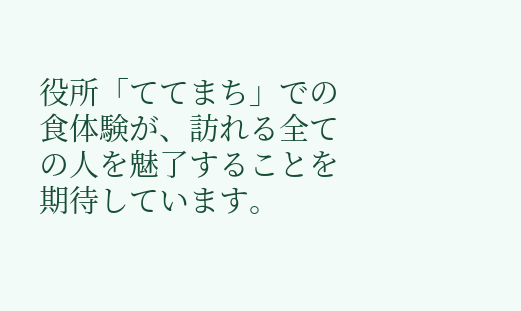役所「ててまち」での食体験が、訪れる全ての人を魅了することを期待しています。